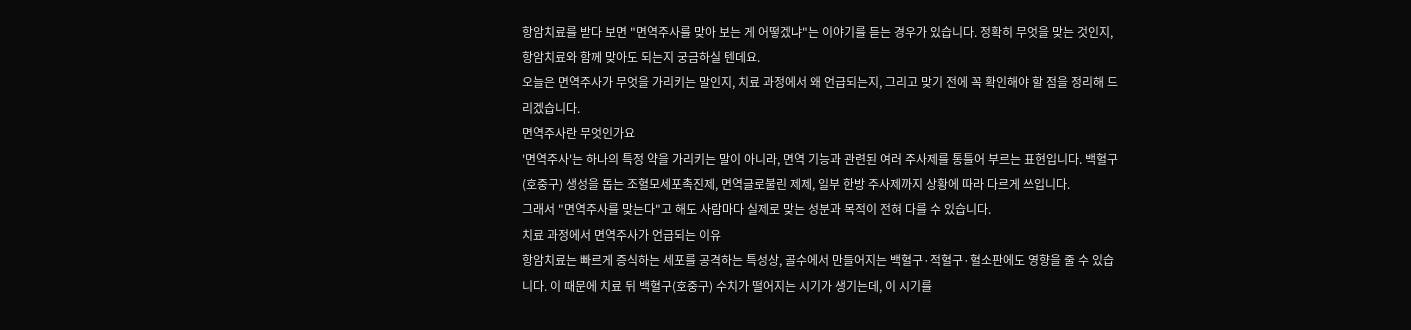항암치료를 받다 보면 "면역주사를 맞아 보는 게 어떻겠냐"는 이야기를 듣는 경우가 있습니다. 정확히 무엇을 맞는 것인지, 항암치료와 함께 맞아도 되는지 궁금하실 텐데요.
오늘은 면역주사가 무엇을 가리키는 말인지, 치료 과정에서 왜 언급되는지, 그리고 맞기 전에 꼭 확인해야 할 점을 정리해 드리겠습니다.
면역주사란 무엇인가요
'면역주사'는 하나의 특정 약을 가리키는 말이 아니라, 면역 기능과 관련된 여러 주사제를 통틀어 부르는 표현입니다. 백혈구(호중구) 생성을 돕는 조혈모세포촉진제, 면역글로불린 제제, 일부 한방 주사제까지 상황에 따라 다르게 쓰입니다.
그래서 "면역주사를 맞는다"고 해도 사람마다 실제로 맞는 성분과 목적이 전혀 다를 수 있습니다.
치료 과정에서 면역주사가 언급되는 이유
항암치료는 빠르게 증식하는 세포를 공격하는 특성상, 골수에서 만들어지는 백혈구·적혈구·혈소판에도 영향을 줄 수 있습니다. 이 때문에 치료 뒤 백혈구(호중구) 수치가 떨어지는 시기가 생기는데, 이 시기를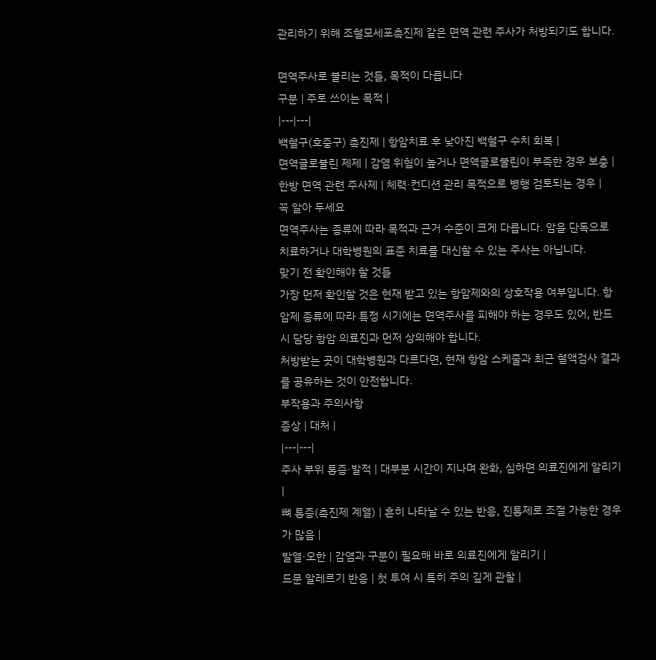관리하기 위해 조혈모세포촉진제 같은 면역 관련 주사가 처방되기도 합니다.

면역주사로 불리는 것들, 목적이 다릅니다
구분 | 주로 쓰이는 목적 |
|---|---|
백혈구(호중구) 촉진제 | 항암치료 후 낮아진 백혈구 수치 회복 |
면역글로불린 제제 | 감염 위험이 높거나 면역글로불린이 부족한 경우 보충 |
한방 면역 관련 주사제 | 체력·컨디션 관리 목적으로 병행 검토되는 경우 |
꼭 알아 두세요
면역주사는 종류에 따라 목적과 근거 수준이 크게 다릅니다. 암을 단독으로 치료하거나 대학병원의 표준 치료를 대신할 수 있는 주사는 아닙니다.
맞기 전 확인해야 할 것들
가장 먼저 확인할 것은 현재 받고 있는 항암제와의 상호작용 여부입니다. 항암제 종류에 따라 특정 시기에는 면역주사를 피해야 하는 경우도 있어, 반드시 담당 항암 의료진과 먼저 상의해야 합니다.
처방받는 곳이 대학병원과 다르다면, 현재 항암 스케줄과 최근 혈액검사 결과를 공유하는 것이 안전합니다.
부작용과 주의사항
증상 | 대처 |
|---|---|
주사 부위 통증·발적 | 대부분 시간이 지나며 완화, 심하면 의료진에게 알리기 |
뼈 통증(촉진제 계열) | 흔히 나타날 수 있는 반응, 진통제로 조절 가능한 경우가 많음 |
발열·오한 | 감염과 구분이 필요해 바로 의료진에게 알리기 |
드문 알레르기 반응 | 첫 투여 시 특히 주의 깊게 관찰 |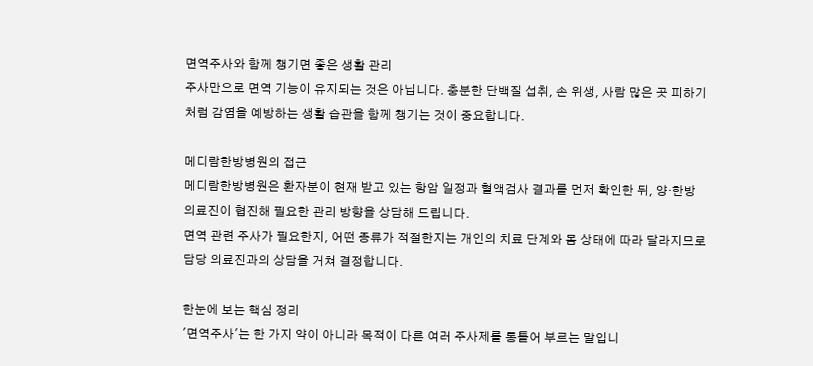면역주사와 함께 챙기면 좋은 생활 관리
주사만으로 면역 기능이 유지되는 것은 아닙니다. 충분한 단백질 섭취, 손 위생, 사람 많은 곳 피하기처럼 감염을 예방하는 생활 습관을 함께 챙기는 것이 중요합니다.

메디람한방병원의 접근
메디람한방병원은 환자분이 현재 받고 있는 항암 일정과 혈액검사 결과를 먼저 확인한 뒤, 양·한방 의료진이 협진해 필요한 관리 방향을 상담해 드립니다.
면역 관련 주사가 필요한지, 어떤 종류가 적절한지는 개인의 치료 단계와 몸 상태에 따라 달라지므로 담당 의료진과의 상담을 거쳐 결정합니다.

한눈에 보는 핵심 정리
'면역주사'는 한 가지 약이 아니라 목적이 다른 여러 주사제를 통틀어 부르는 말입니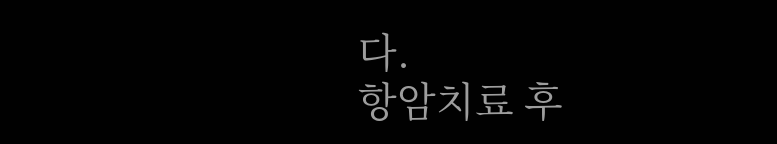다.
항암치료 후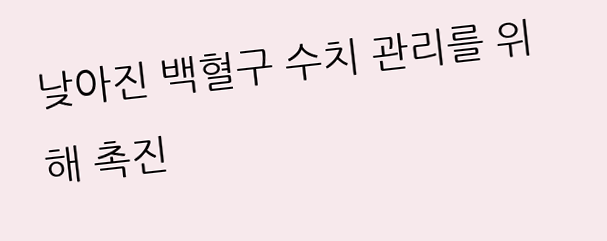낮아진 백혈구 수치 관리를 위해 촉진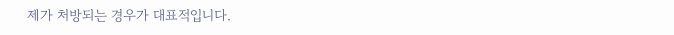제가 처방되는 경우가 대표적입니다.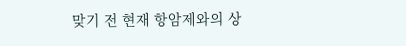맞기 전 현재 항암제와의 상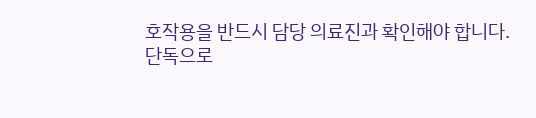호작용을 반드시 담당 의료진과 확인해야 합니다.
단독으로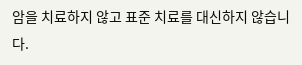암을 치료하지 않고 표준 치료를 대신하지 않습니다.